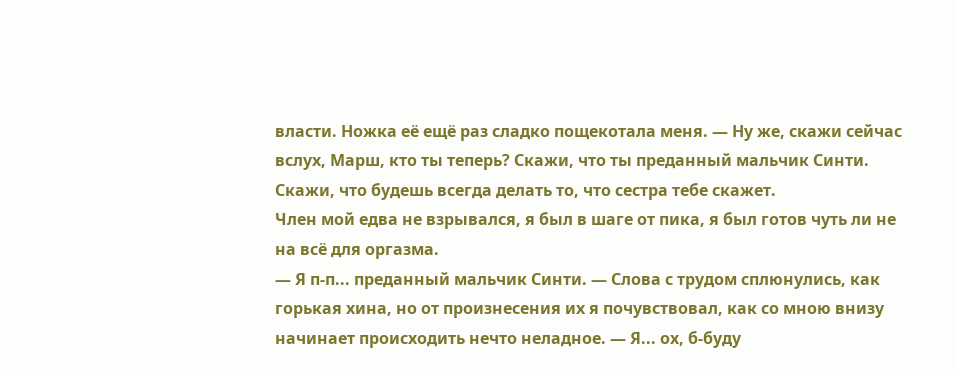власти. Ножка её ещё раз сладко пощекотала меня. — Ну же, скажи сейчас вслух, Марш, кто ты теперь? Скажи, что ты преданный мальчик Синти. Скажи, что будешь всегда делать то, что сестра тебе скажет.
Член мой едва не взрывался, я был в шаге от пика, я был готов чуть ли не на всё для оргазма.
— Я п-п... преданный мальчик Синти. — Слова с трудом сплюнулись, как горькая хина, но от произнесения их я почувствовал, как со мною внизу начинает происходить нечто неладное. — Я... ох, б-буду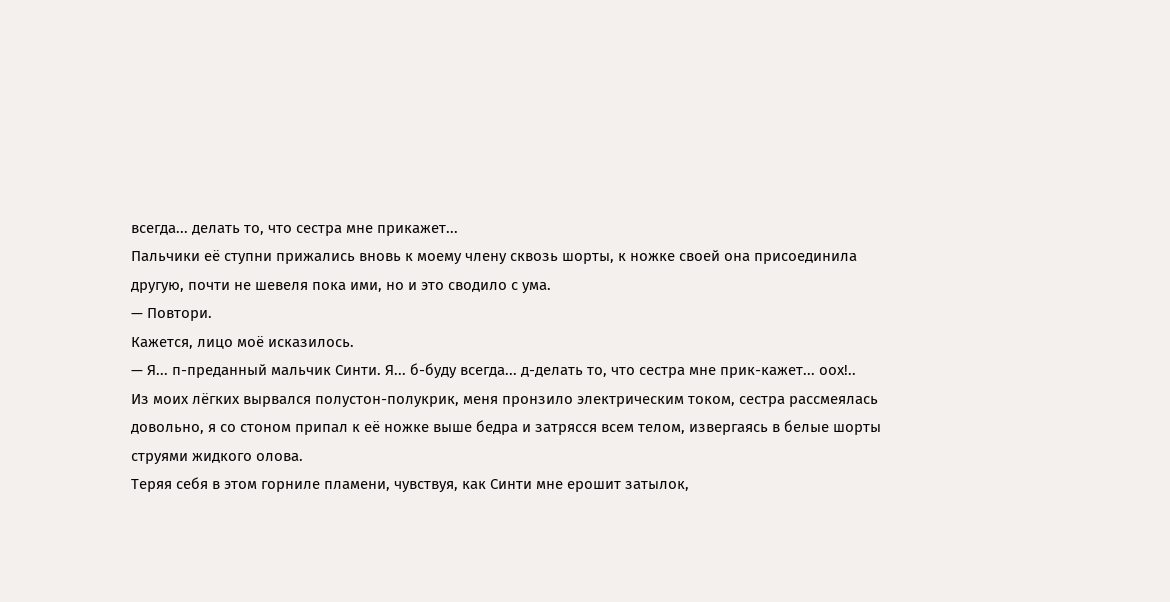всегда... делать то, что сестра мне прикажет...
Пальчики её ступни прижались вновь к моему члену сквозь шорты, к ножке своей она присоединила другую, почти не шевеля пока ими, но и это сводило с ума.
— Повтори.
Кажется, лицо моё исказилось.
— Я... п-преданный мальчик Синти. Я... б-буду всегда... д-делать то, что сестра мне прик-кажет... оох!..
Из моих лёгких вырвался полустон-полукрик, меня пронзило электрическим током, сестра рассмеялась довольно, я со стоном припал к её ножке выше бедра и затрясся всем телом, извергаясь в белые шорты струями жидкого олова.
Теряя себя в этом горниле пламени, чувствуя, как Синти мне ерошит затылок,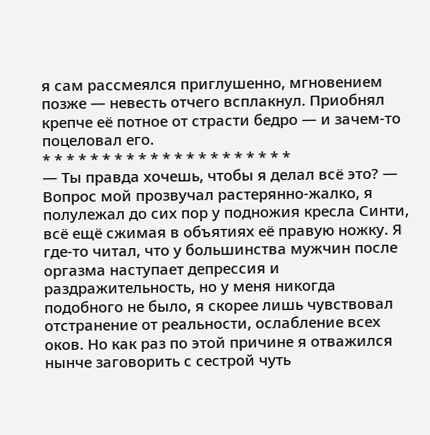я сам рассмеялся приглушенно, мгновением позже — невесть отчего всплакнул. Приобнял крепче её потное от страсти бедро — и зачем-то поцеловал его.
* * * * * * * * * * * * * * * * * * * * *
— Ты правда хочешь, чтобы я делал всё это? — Вопрос мой прозвучал растерянно-жалко, я полулежал до сих пор у подножия кресла Синти, всё ещё сжимая в объятиях её правую ножку. Я где-то читал, что у большинства мужчин после оргазма наступает депрессия и раздражительность, но у меня никогда подобного не было, я скорее лишь чувствовал отстранение от реальности, ослабление всех оков. Но как раз по этой причине я отважился нынче заговорить с сестрой чуть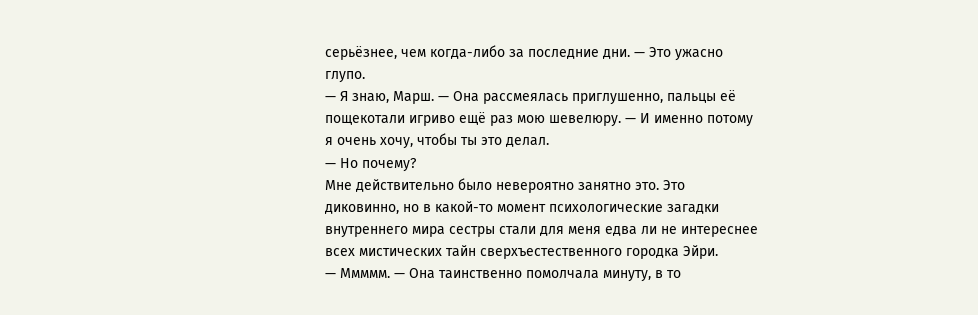серьёзнее, чем когда-либо за последние дни. — Это ужасно глупо.
— Я знаю, Марш. — Она рассмеялась приглушенно, пальцы её пощекотали игриво ещё раз мою шевелюру. — И именно потому я очень хочу, чтобы ты это делал.
— Но почему?
Мне действительно было невероятно занятно это. Это диковинно, но в какой-то момент психологические загадки внутреннего мира сестры стали для меня едва ли не интереснее всех мистических тайн сверхъестественного городка Эйри.
— Ммммм. — Она таинственно помолчала минуту, в то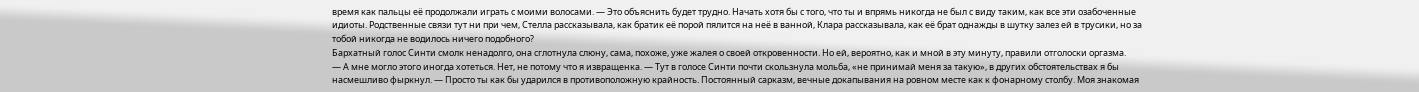время как пальцы её продолжали играть с моими волосами. — Это объяснить будет трудно. Начать хотя бы с того, что ты и впрямь никогда не был с виду таким, как все эти озабоченные идиоты. Родственные связи тут ни при чем, Стелла рассказывала, как братик её порой пялится на неё в ванной, Клара рассказывала, как её брат однажды в шутку залез ей в трусики, но за тобой никогда не водилось ничего подобного?
Бархатный голос Синти смолк ненадолго, она сглотнула слюну, сама, похоже, уже жалея о своей откровенности. Но ей, вероятно, как и мной в эту минуту, правили отголоски оргазма.
— А мне могло этого иногда хотеться. Нет, не потому что я извращенка. — Тут в голосе Синти почти скользнула мольба, «не принимай меня за такую», в других обстоятельствах я бы насмешливо фыркнул. — Просто ты как бы ударился в противоположную крайность. Постоянный сарказм, вечные докапывания на ровном месте как к фонарному столбу. Моя знакомая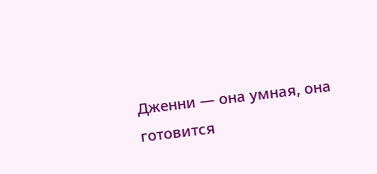Дженни — она умная, она готовится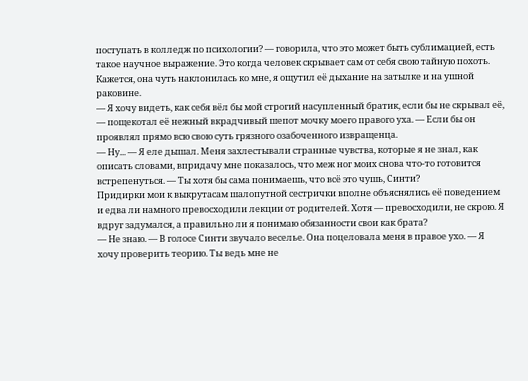поступать в колледж по психологии? — говорила, что это может быть сублимацией, есть такое научное выражение. Это когда человек скрывает сам от себя свою тайную похоть.
Кажется, она чуть наклонилась ко мне, я ощутил её дыхание на затылке и на ушной раковине.
— Я хочу видеть, как себя вёл бы мой строгий насупленный братик, если бы не скрывал её, — пощекотал её нежный вкрадчивый шепот мочку моего правого уха. — Если бы он проявлял прямо всю свою суть грязного озабоченного извращенца.
— Ну... — Я еле дышал. Меня захлестывали странные чувства, которые я не знал, как описать словами, впридачу мне показалось, что меж ног моих снова что-то готовится встрепенуться. — Ты хотя бы сама понимаешь, что всё это чушь, Синти?
Придирки мои к выкрутасам шалопутной сестрички вполне объяснялись её поведением и едва ли намного превосходили лекции от родителей. Хотя — превосходили, не скрою. Я вдруг задумался, а правильно ли я понимаю обязанности свои как брата?
— Не знаю. — В голосе Синти звучало веселье. Она поцеловала меня в правое ухо. — Я хочу проверить теорию. Ты ведь мне не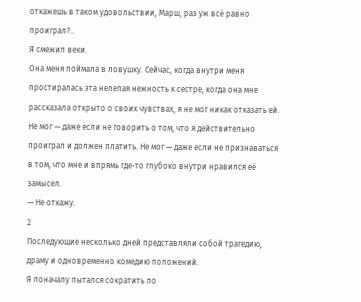откажешь в таком удовольствии, Марш, раз уж всё равно проиграл?..
Я смежил веки.
Она меня поймала в ловушку. Сейчас, когда внутри меня простиралась эта нелепая нежность к сестре, когда она мне рассказала открыто о своих чувствах, я не мог никак отказать ей.
Не мог — даже если не говорить о том, что я действительно проиграл и должен платить. Не мог — даже если не признаваться в том, что мне и впрямь где-то глубоко внутри нравился её замысел.
— Не откажу.
2
Последующие несколько дней представляли собой трагедию, драму и одновременно комедию положений.
Я поначалу пытался сократить по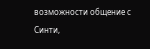возможности общение с Синти,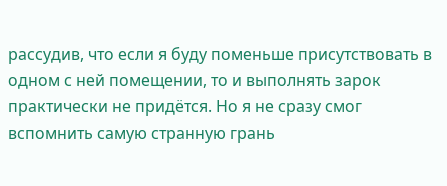рассудив, что если я буду поменьше присутствовать в одном с ней помещении, то и выполнять зарок практически не придётся. Но я не сразу смог вспомнить самую странную грань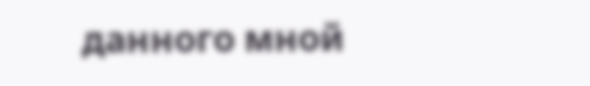данного мной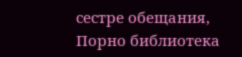сестре обещания,
Порно библиотека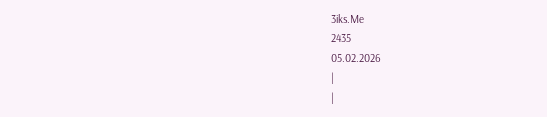3iks.Me
2435
05.02.2026
|
|